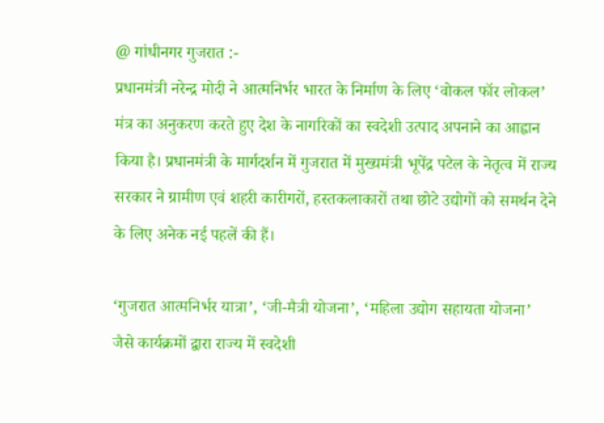@ गांधीनगर गुजरात :-
प्रधानमंत्री नरेन्द्र मोदी ने आत्मनिर्भर भारत के निर्माण के लिए ‘वोकल फॉर लोकल’ मंत्र का अनुकरण करते हुए देश के नागरिकों का स्वदेशी उत्पाद अपनाने का आह्वान किया है। प्रधानमंत्री के मार्गदर्शन में गुजरात में मुख्यमंत्री भूपेंद्र पटेल के नेतृत्व में राज्य सरकार ने ग्रामीण एवं शहरी कारीगरों, हस्तकलाकारों तथा छोटे उद्योगों को समर्थन देने के लिए अनेक नई पहलें की हैं।

‘गुजरात आत्मनिर्भर यात्रा’, ‘जी-मैत्री योजना’, ‘महिला उद्योग सहायता योजना’ जैसे कार्यक्रमों द्वारा राज्य में स्वदेशी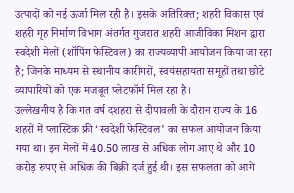उत्पादों को नई ऊर्जा मिल रही है। इसके अतिरिक्त; शहरी विकास एवं शहरी गृह निर्माण विभाग अंतर्गत गुजरात शहरी आजीविका मिशन द्वारा स्वदेशी मेलों (शॉपिंग फेस्टिवल) का राज्यव्यापी आयोजन किया जा रहा है; जिनके माध्यम से स्थानीय कारीगरों, स्वयंसहायता समूहों तथा छोटे व्यापारियों को एक मजबूत प्लेटफॉर्म मिल रहा है।
उल्लेखनीय है कि गत वर्ष दशहरा से दीपावली के दौरान राज्य के 16 शहरों में प्लास्टिक फ्री ‘स्वदेशी फेस्टिवल’ का सफल आयोजन किया गया था। इन मेलों में 40.50 लाख से अधिक लोग आए थे और 10 करोड़ रुपए से अधिक की बिक्री दर्ज हुई थी। इस सफलता को आगे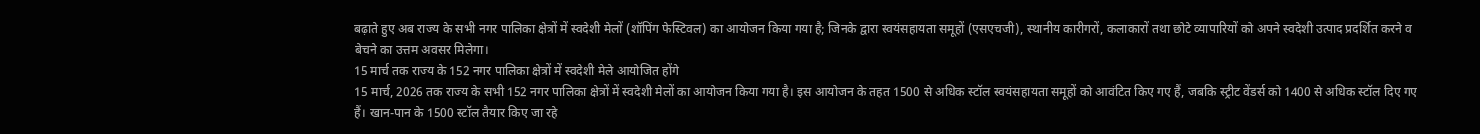बढ़ाते हुए अब राज्य के सभी नगर पालिका क्षेत्रों में स्वदेशी मेलों (शॉपिंग फेस्टिवल) का आयोजन किया गया है; जिनके द्वारा स्वयंसहायता समूहों (एसएचजी), स्थानीय कारीगरों, कलाकारों तथा छोटे व्यापारियों को अपने स्वदेशी उत्पाद प्रदर्शित करने व बेचने का उत्तम अवसर मिलेगा।
15 मार्च तक राज्य के 152 नगर पालिका क्षेत्रों में स्वदेशी मेले आयोजित होंगे
15 मार्च, 2026 तक राज्य के सभी 152 नगर पालिका क्षेत्रों में स्वदेशी मेलों का आयोजन किया गया है। इस आयोजन के तहत 1500 से अधिक स्टॉल स्वयंसहायता समूहों को आवंटित किए गए हैं, जबकि स्ट्रीट वेंडर्स को 1400 से अधिक स्टॉल दिए गए हैं। खान-पान के 1500 स्टॉल तैयार किए जा रहे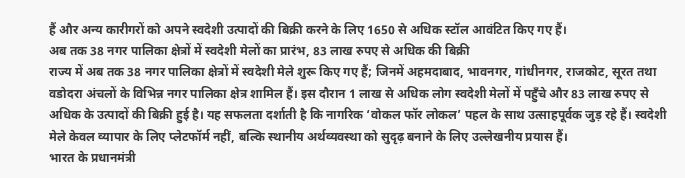हैं और अन्य कारीगरों को अपने स्वदेशी उत्पादों की बिक्री करने के लिए 1650 से अधिक स्टॉल आवंटित किए गए हैं।
अब तक 38 नगर पालिका क्षेत्रों में स्वदेशी मेलों का प्रारंभ, 83 लाख रुपए से अधिक की बिक्री
राज्य में अब तक 38 नगर पालिका क्षेत्रों में स्वदेशी मेले शुरू किए गए हैं; जिनमें अहमदाबाद, भावनगर, गांधीनगर, राजकोट, सूरत तथा वडोदरा अंचलों के विभिन्न नगर पालिका क्षेत्र शामिल हैं। इस दौरान 1 लाख से अधिक लोग स्वदेशी मेलों में पहुँचे और 83 लाख रुपए से अधिक के उत्पादों की बिक्री हुई है। यह सफलता दर्शाती है कि नागरिक ‘वोकल फॉर लोकल’ पहल के साथ उत्साहपूर्वक जुड़ रहे हैं। स्वदेशी मेले केवल व्यापार के लिए प्लेटफॉर्म नहीं, बल्कि स्थानीय अर्थव्यवस्था को सुदृढ़ बनाने के लिए उल्लेखनीय प्रयास हैं।
भारत के प्रधानमंत्री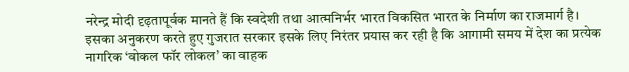नरेन्द्र मोदी दृढ़तापूर्वक मानते हैं कि स्वदेशी तथा आत्मनिर्भर भारत विकसित भारत के निर्माण का राजमार्ग है। इसका अनुकरण करते हुए गुजरात सरकार इसके लिए निरंतर प्रयास कर रही है कि आगामी समय में देश का प्रत्येक नागरिक ‘वोकल फॉर लोकल’ का वाहक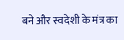बने और स्वदेशी के मंत्र का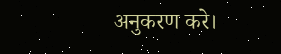अनुकरण करे।